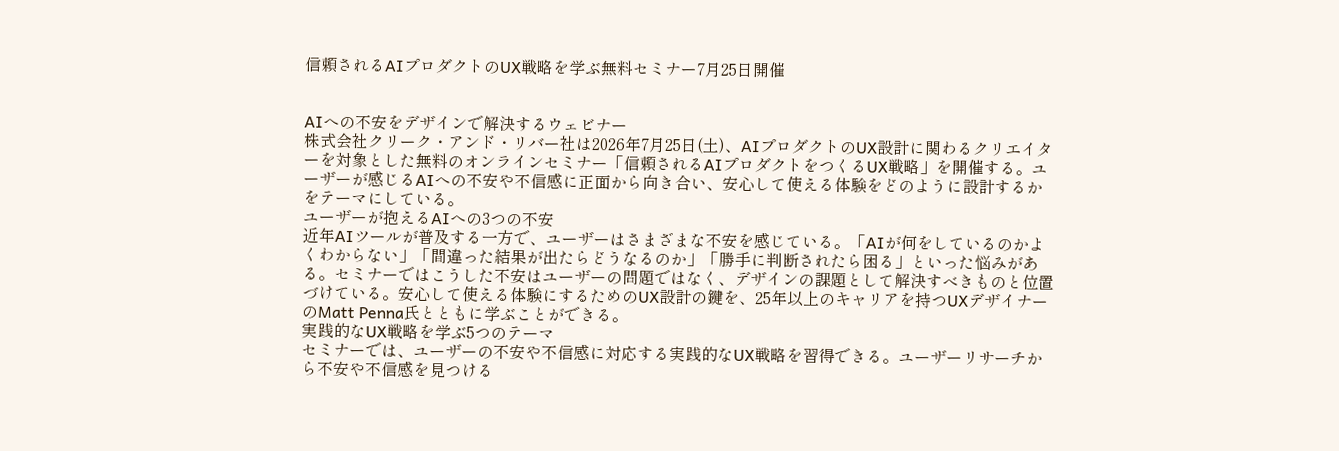信頼されるAIプロダクトのUX戦略を学ぶ無料セミナー7月25日開催


AIへの不安をデザインで解決するウェビナー
株式会社クリーク・アンド・リバー社は2026年7月25日(土)、AIプロダクトのUX設計に関わるクリエイターを対象とした無料のオンラインセミナー「信頼されるAIプロダクトをつくるUX戦略」を開催する。ユーザーが感じるAIへの不安や不信感に正面から向き合い、安心して使える体験をどのように設計するかをテーマにしている。
ユーザーが抱えるAIへの3つの不安
近年AIツールが普及する一方で、ユーザーはさまざまな不安を感じている。「AIが何をしているのかよくわからない」「間違った結果が出たらどうなるのか」「勝手に判断されたら困る」といった悩みがある。セミナーではこうした不安はユーザーの問題ではなく、デザインの課題として解決すべきものと位置づけている。安心して使える体験にするためのUX設計の鍵を、25年以上のキャリアを持つUXデザイナーのMatt Penna氏とともに学ぶことができる。
実践的なUX戦略を学ぶ5つのテーマ
セミナーでは、ユーザーの不安や不信感に対応する実践的なUX戦略を習得できる。ユーザーリサーチから不安や不信感を見つける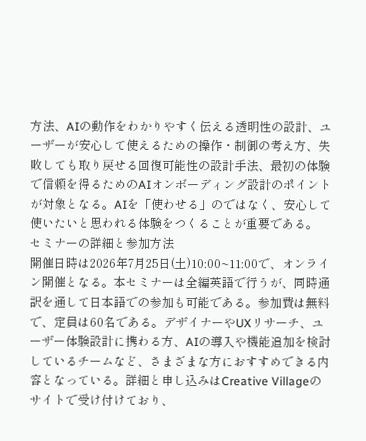方法、AIの動作をわかりやすく伝える透明性の設計、ユーザーが安心して使えるための操作・制御の考え方、失敗しても取り戻せる回復可能性の設計手法、最初の体験で信頼を得るためのAIオンボーディング設計のポイントが対象となる。AIを「使わせる」のではなく、安心して使いたいと思われる体験をつくることが重要である。
セミナーの詳細と参加方法
開催日時は2026年7月25日(土)10:00~11:00で、オンライン開催となる。本セミナーは全編英語で行うが、同時通訳を通して日本語での参加も可能である。参加費は無料で、定員は60名である。デザイナーやUXリサーチ、ユーザー体験設計に携わる方、AIの導入や機能追加を検討しているチームなど、さまざまな方におすすめできる内容となっている。詳細と申し込みはCreative Villageのサイトで受け付けており、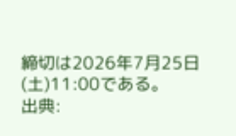締切は2026年7月25日(土)11:00である。
出典: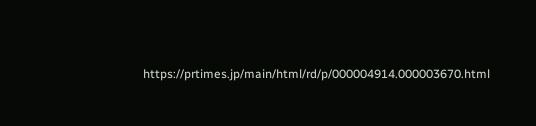https://prtimes.jp/main/html/rd/p/000004914.000003670.html